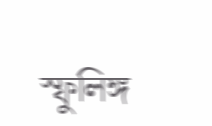স্ফুলিঙ্গ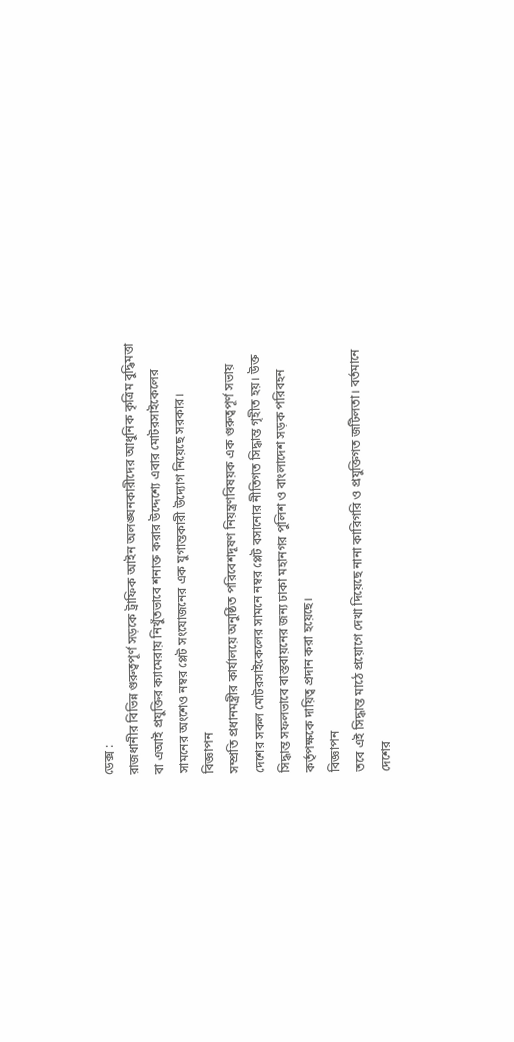ডেক্স :
রাজধানীর বিভিন্ন গুরুত্বপূর্ণ সড়কে ট্রাফিক আইন অলঙ্ঘনকারীদের আধুনিক কৃত্রিম বুদ্ধিমত্তা বা এআই প্রযুক্তির ক্যামেরায় নিখুঁতভাবে শনাক্ত করার উদ্দেশ্যে এবার মোটরসাইকেলের সামনের অংশেও নম্বর প্লেট সংযোজনের এক যুগান্তকারী উদ্যোগ নিয়েছে সরকার।
বিজ্ঞাপন
সম্প্রতি প্রধানমন্ত্রীর কার্যালয়ে অনুষ্ঠিত পরিবেশদূষণ নিয়ন্ত্রণবিষয়ক এক গুরুত্বপূর্ণ সভায় দেশের সকল মোটরসাইকেলের সামনে নম্বর প্লেট বসানোর নীতিগত সিদ্ধান্ত গৃহীত হয়। উক্ত সিদ্ধান্ত সফলভাবে বাস্তবায়নের জন্য ঢাকা মহানগর পুলিশ ও বাংলাদেশ সড়ক পরিবহন কর্তৃপক্ষকে দায়িত্ব প্রদান করা হয়েছে।
বিজ্ঞাপন
তবে এই সিদ্ধান্ত মাঠে প্রয়োগে দেখা দিয়েছে নানা কারিগরি ও প্রযুক্তিগত জটিলতা। বর্তমানে দেশের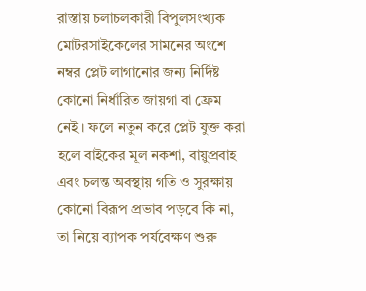রাস্তায় চলাচলকারী বিপুলসংখ্যক মোটরসাইকেলের সামনের অংশে নম্বর প্লেট লাগানোর জন্য নির্দিষ্ট কোনো নির্ধারিত জায়গা বা ফ্রেম নেই। ফলে নতুন করে প্লেট যুক্ত করা হলে বাইকের মূল নকশা, বায়ুপ্রবাহ এবং চলন্ত অবস্থায় গতি ও সুরক্ষায় কোনো বিরূপ প্রভাব পড়বে কি না, তা নিয়ে ব্যাপক পর্যবেক্ষণ শুরু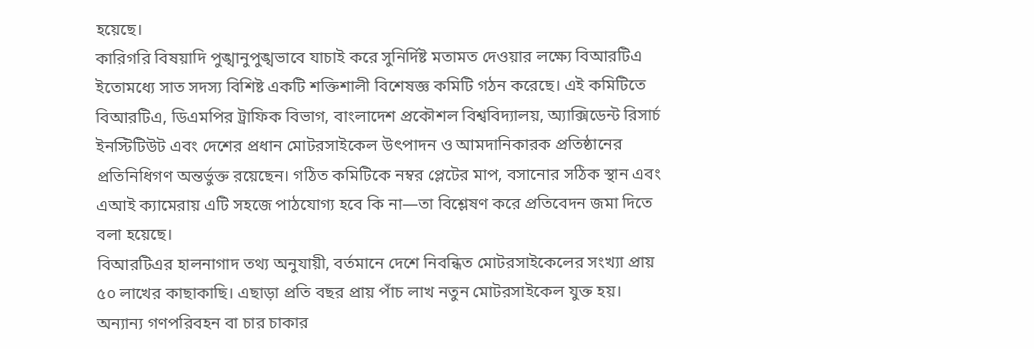হয়েছে।
কারিগরি বিষয়াদি পুঙ্খানুপুঙ্খভাবে যাচাই করে সুনির্দিষ্ট মতামত দেওয়ার লক্ষ্যে বিআরটিএ ইতোমধ্যে সাত সদস্য বিশিষ্ট একটি শক্তিশালী বিশেষজ্ঞ কমিটি গঠন করেছে। এই কমিটিতে বিআরটিএ, ডিএমপির ট্রাফিক বিভাগ, বাংলাদেশ প্রকৌশল বিশ্ববিদ্যালয়, অ্যাক্সিডেন্ট রিসার্চ ইনস্টিটিউট এবং দেশের প্রধান মোটরসাইকেল উৎপাদন ও আমদানিকারক প্রতিষ্ঠানের প্রতিনিধিগণ অন্তর্ভুক্ত রয়েছেন। গঠিত কমিটিকে নম্বর প্লেটের মাপ, বসানোর সঠিক স্থান এবং এআই ক্যামেরায় এটি সহজে পাঠযোগ্য হবে কি না—তা বিশ্লেষণ করে প্রতিবেদন জমা দিতে বলা হয়েছে।
বিআরটিএর হালনাগাদ তথ্য অনুযায়ী, বর্তমানে দেশে নিবন্ধিত মোটরসাইকেলের সংখ্যা প্রায় ৫০ লাখের কাছাকাছি। এছাড়া প্রতি বছর প্রায় পাঁচ লাখ নতুন মোটরসাইকেল যুক্ত হয়। অন্যান্য গণপরিবহন বা চার চাকার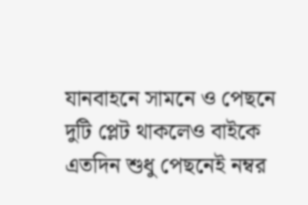যানবাহনে সামনে ও পেছনে দুটি প্লেট থাকলেও বাইকে এতদিন শুধু পেছনেই নম্বর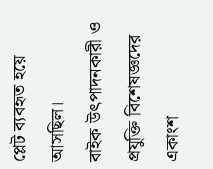প্লেট ব্যবহৃত হয়ে আসছিল।
বাইক উৎপাদনকারী ও প্রযুক্তি বিশেষজ্ঞদের একাংশ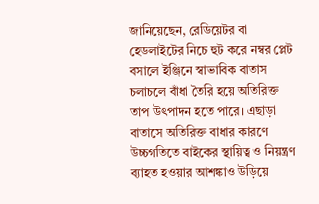জানিয়েছেন, রেডিয়েটর বা হেডলাইটের নিচে হুট করে নম্বর প্লেট বসালে ইঞ্জিনে স্বাভাবিক বাতাস চলাচলে বাঁধা তৈরি হয়ে অতিরিক্ত তাপ উৎপাদন হতে পারে। এছাড়া বাতাসে অতিরিক্ত বাধার কারণে উচ্চগতিতে বাইকের স্থায়িত্ব ও নিয়ন্ত্রণ ব্যাহত হওয়ার আশঙ্কাও উড়িয়ে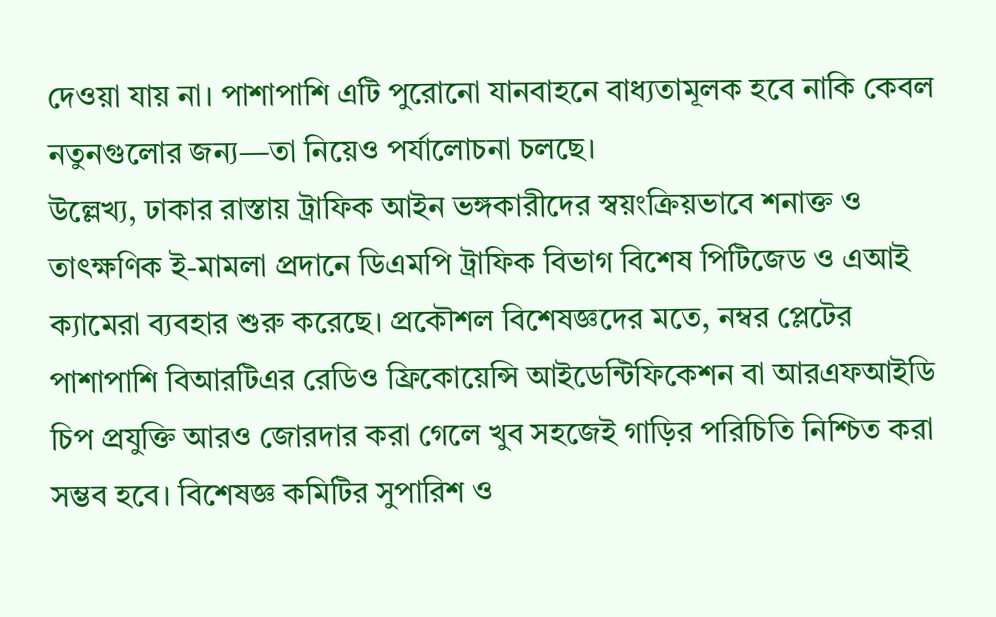দেওয়া যায় না। পাশাপাশি এটি পুরোনো যানবাহনে বাধ্যতামূলক হবে নাকি কেবল নতুনগুলোর জন্য—তা নিয়েও পর্যালোচনা চলছে।
উল্লেখ্য, ঢাকার রাস্তায় ট্রাফিক আইন ভঙ্গকারীদের স্বয়ংক্রিয়ভাবে শনাক্ত ও তাৎক্ষণিক ই-মামলা প্রদানে ডিএমপি ট্রাফিক বিভাগ বিশেষ পিটিজেড ও এআই ক্যামেরা ব্যবহার শুরু করেছে। প্রকৌশল বিশেষজ্ঞদের মতে, নম্বর প্লেটের পাশাপাশি বিআরটিএর রেডিও ফ্রিকোয়েন্সি আইডেন্টিফিকেশন বা আরএফআইডি চিপ প্রযুক্তি আরও জোরদার করা গেলে খুব সহজেই গাড়ির পরিচিতি নিশ্চিত করা সম্ভব হবে। বিশেষজ্ঞ কমিটির সুপারিশ ও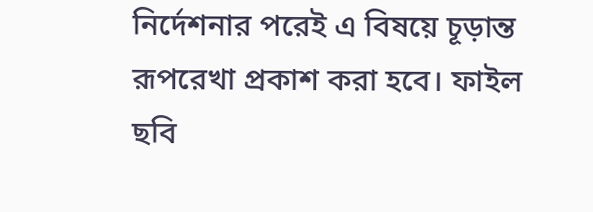নির্দেশনার পরেই এ বিষয়ে চূড়ান্ত রূপরেখা প্রকাশ করা হবে। ফাইল ছবি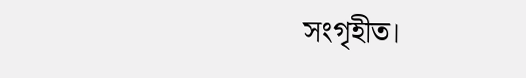সংগৃহীত।